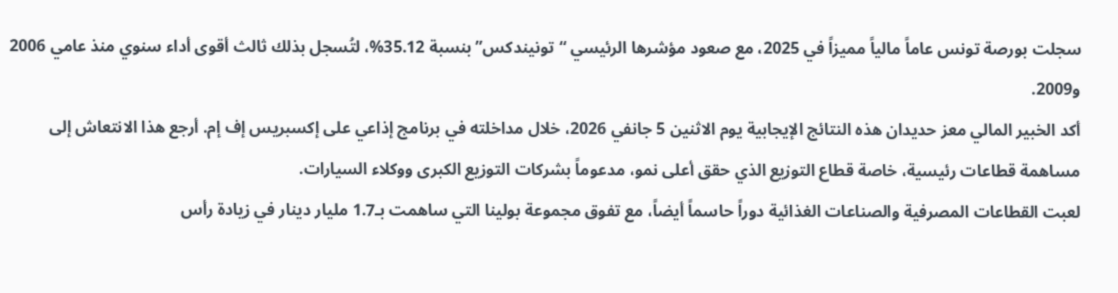سجلت بورصة تونس عاماً مالياً مميزاً في 2025، مع صعود مؤشرها الرئيسي “تونيندكس” بنسبة 35.12%، لتُسجل بذلك ثالث أقوى أداء سنوي منذ عامي 2006 و2009.
أكد الخبير المالي معز حديدان هذه النتائج الإيجابية يوم الاثنين 5 جانفي 2026، خلال مداخلته في برنامج إذاعي على إكسبريس إف إم. أرجع هذا الانتعاش إلى مساهمة قطاعات رئيسية، خاصة قطاع التوزيع الذي حقق أعلى نمو، مدعوماً بشركات التوزيع الكبرى ووكلاء السيارات.
لعبت القطاعات المصرفية والصناعات الغذائية دوراً حاسماً أيضاً، مع تفوق مجموعة بولينا التي ساهمت بـ1.7 مليار دينار في زيادة رأس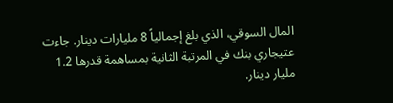المال السوقي، الذي بلغ إجمالياً 8 مليارات دينار. جاءت عتيجاري بنك في المرتبة الثانية بمساهمة قدرها 1.2 مليار دينار.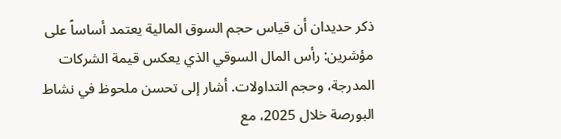ذكر حديدان أن قياس حجم السوق المالية يعتمد أساساً على مؤشرين: رأس المال السوقي الذي يعكس قيمة الشركات المدرجة، وحجم التداولات. أشار إلى تحسن ملحوظ في نشاط البورصة خلال 2025، مع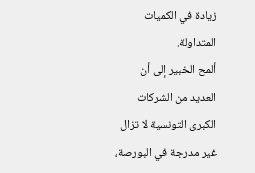زيادة في الكميات المتداولة.
ألمح الخبير إلى أن العديد من الشركات الكبرى التونسية لا تزال غير مدرجة في البورصة،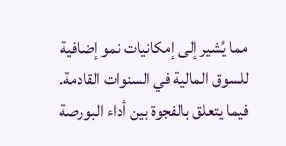مما يُشير إلى إمكانيات نمو إضافية للسوق المالية في السنوات القادمة.
فيما يتعلق بالفجوة بين أداء البورصة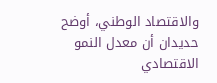والاقتصاد الوطني، أوضح حديدان أن معدل النمو الاقتصادي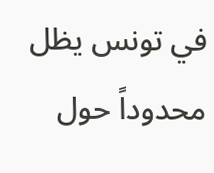في تونس يظل محدوداً حول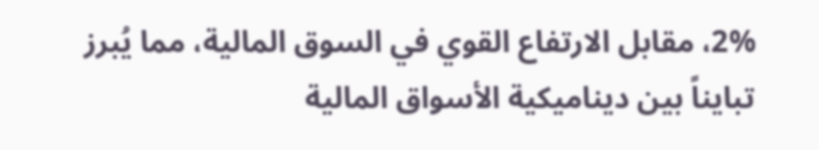2%، مقابل الارتفاع القوي في السوق المالية، مما يُبرز تبايناً بين ديناميكية الأسواق المالية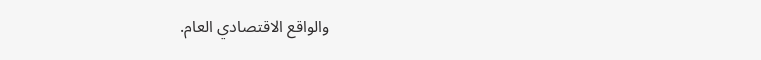والواقع الاقتصادي العام.